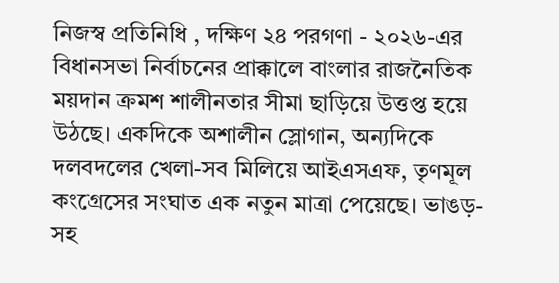নিজস্ব প্রতিনিধি , দক্ষিণ ২৪ পরগণা - ২০২৬-এর বিধানসভা নির্বাচনের প্রাক্কালে বাংলার রাজনৈতিক ময়দান ক্রমশ শালীনতার সীমা ছাড়িয়ে উত্তপ্ত হয়ে উঠছে। একদিকে অশালীন স্লোগান, অন্যদিকে দলবদলের খেলা-সব মিলিয়ে আইএসএফ, তৃণমূল কংগ্রেসের সংঘাত এক নতুন মাত্রা পেয়েছে। ভাঙড়-সহ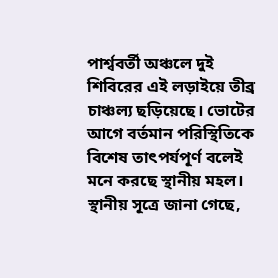পার্শ্ববর্তী অঞ্চলে দুই শিবিরের এই লড়াইয়ে তীব্র চাঞ্চল্য ছড়িয়েছে। ভোটের আগে বর্তমান পরিস্থিতিকে বিশেষ তাৎপর্যপূর্ণ বলেই মনে করছে স্থানীয় মহল।
স্থানীয় সূত্রে জানা গেছে,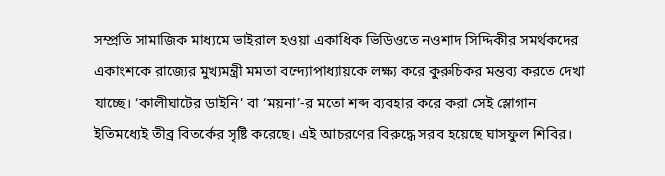সম্প্রতি সামাজিক মাধ্যমে ভাইরাল হওয়া একাধিক ভিডিওতে নওশাদ সিদ্দিকীর সমর্থকদের একাংশকে রাজ্যের মুখ্যমন্ত্রী মমতা বন্দ্যোপাধ্যায়কে লক্ষ্য করে কুরুচিকর মন্তব্য করতে দেখা যাচ্ছে। ‘কালীঘাটের ডাইনি’ বা ‘ময়না’-র মতো শব্দ ব্যবহার করে করা সেই স্লোগান ইতিমধ্যেই তীব্র বিতর্কের সৃষ্টি করেছে। এই আচরণের বিরুদ্ধে সরব হয়েছে ঘাসফুল শিবির।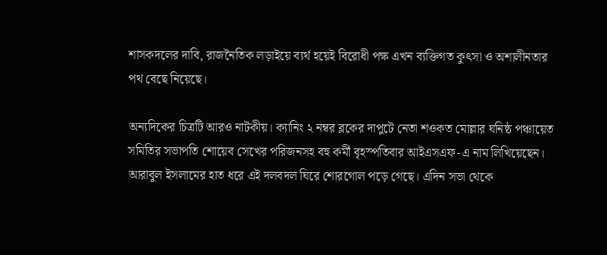শাসকদলের দাবি, রাজনৈতিক লড়াইয়ে ব্যর্থ হয়েই বিরোধী পক্ষ এখন ব্যক্তিগত কুৎসা ও অশালীনতার পথ বেছে নিয়েছে।

অন্যদিকের চিত্রটি আরও নাটকীয়। ক্যানিং ২ নম্বর ব্লকের দাপুটে নেতা শওকত মোল্লার ঘনিষ্ঠ পঞ্চায়েত সমিতির সভাপতি শোয়েব সেখের পরিজনসহ বহু কর্মী বৃহস্পতিবার আইএসএফ-এ নাম লিখিয়েছেন। আরাবুল ইসলামের হাত ধরে এই দলবদল ঘিরে শোরগোল পড়ে গেছে। এদিন সভা থেকে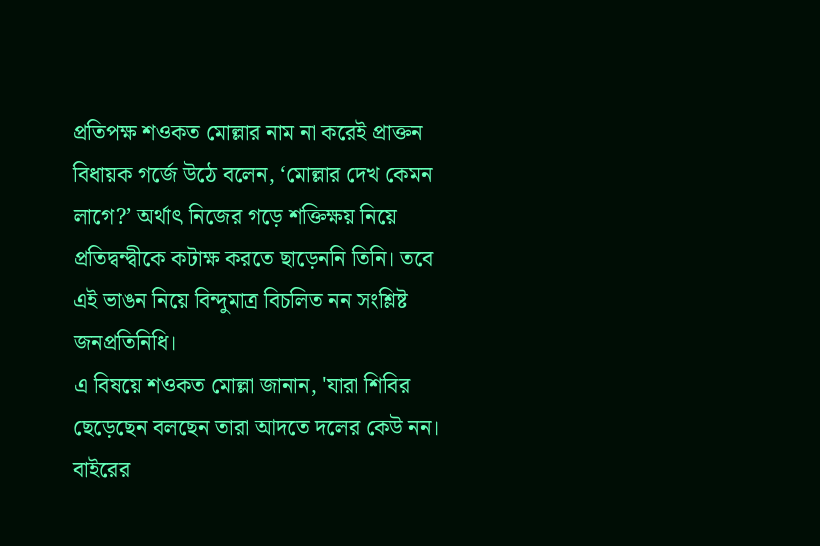প্রতিপক্ষ শওকত মোল্লার নাম না করেই প্রাক্তন বিধায়ক গর্জে উঠে বলেন, ‘মোল্লার দেখ কেমন লাগে?’ অর্থাৎ নিজের গড়ে শক্তিক্ষয় নিয়ে প্রতিদ্বন্দ্বীকে কটাক্ষ করতে ছাড়েননি তিনি। তবে এই ভাঙন নিয়ে বিন্দুমাত্র বিচলিত নন সংশ্লিষ্ট জনপ্রতিনিধি।
এ বিষয়ে শওকত মোল্লা জানান, 'যারা শিবির ছেড়েছেন বলছেন তারা আদতে দলের কেউ নন। বাইরের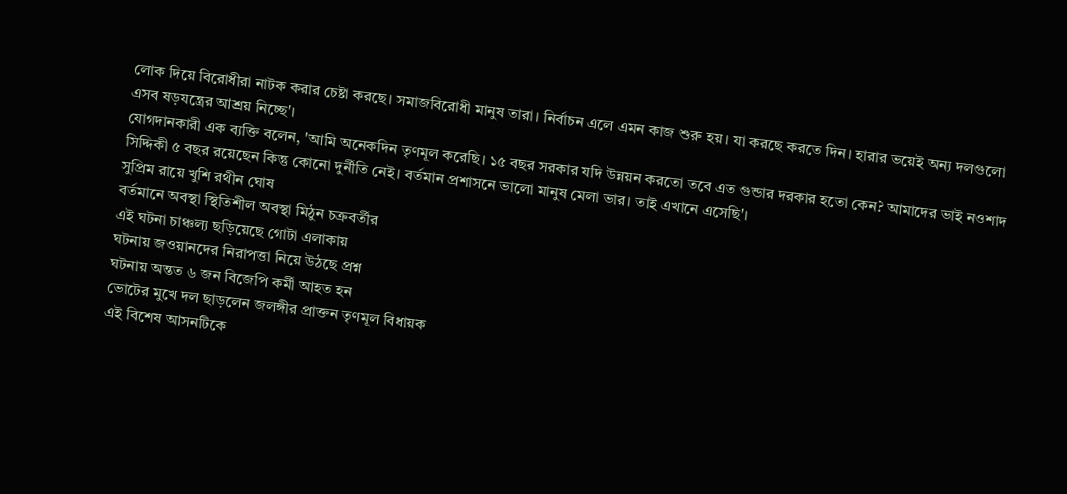লোক দিয়ে বিরোধীরা নাটক করার চেষ্টা করছে। সমাজবিরোধী মানুষ তারা। নির্বাচন এলে এমন কাজ শুরু হয়। যা করছে করতে দিন। হারার ভয়েই অন্য দলগুলো এসব ষড়যন্ত্রের আশ্রয় নিচ্ছে'।
যোগদানকারী এক ব্যক্তি বলেন, 'আমি অনেকদিন তৃণমূল করেছি। ১৫ বছর সরকার যদি উন্নয়ন করতো তবে এত গুন্ডার দরকার হতো কেন? আমাদের ভাই নওশাদ সিদ্দিকী ৫ বছর রয়েছেন কিন্তু কোনো দুর্নীতি নেই। বর্তমান প্রশাসনে ভালো মানুষ মেলা ভার। তাই এখানে এসেছি'।
সুপ্রিম রায়ে খুশি রথীন ঘোষ
বর্তমানে অবস্থা স্থিতিশীল অবস্থা মিঠুন চক্রবর্তীর
এই ঘটনা চাঞ্চল্য ছড়িয়েছে গোটা এলাকায়
ঘটনায় জওয়ানদের নিরাপত্তা নিয়ে উঠছে প্রশ্ন
ঘটনায় অন্তত ৬ জন বিজেপি কর্মী আহত হন
ভোটের মুখে দল ছাড়লেন জলঙ্গীর প্রাক্তন তৃণমূল বিধায়ক
এই বিশেষ আসনটিকে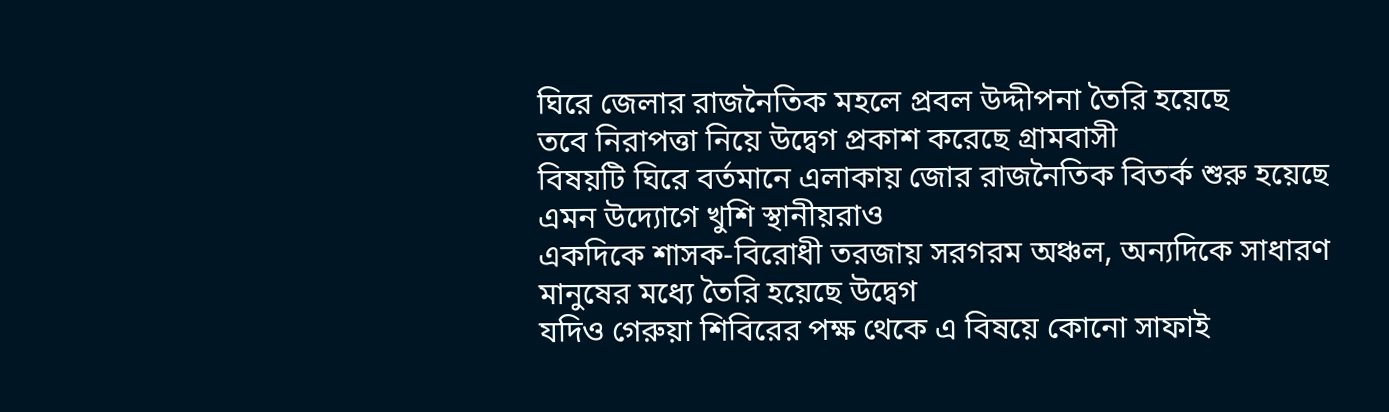ঘিরে জেলার রাজনৈতিক মহলে প্রবল উদ্দীপনা তৈরি হয়েছে
তবে নিরাপত্তা নিয়ে উদ্বেগ প্রকাশ করেছে গ্রামবাসী
বিষয়টি ঘিরে বর্তমানে এলাকায় জোর রাজনৈতিক বিতর্ক শুরু হয়েছে
এমন উদ্যোগে খুশি স্থানীয়রাও
একদিকে শাসক-বিরোধী তরজায় সরগরম অঞ্চল, অন্যদিকে সাধারণ মানুষের মধ্যে তৈরি হয়েছে উদ্বেগ
যদিও গেরুয়া শিবিরের পক্ষ থেকে এ বিষয়ে কোনো সাফাই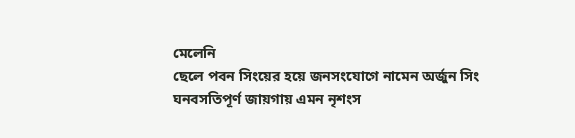মেলেনি
ছেলে পবন সিংয়ের হয়ে জনসংযোগে নামেন অর্জুন সিং
ঘনবসতিপূর্ণ জায়গায় এমন নৃশংস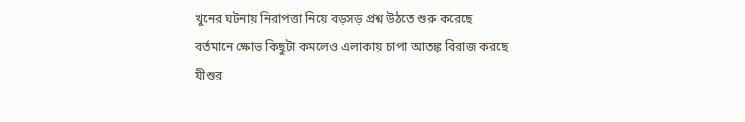খুনের ঘটনায় নিরাপত্তা নিয়ে বড়সড় প্রশ্ন উঠতে শুরু করেছে
বর্তমানে ক্ষোভ কিছুটা কমলেও এলাকায় চাপা আতঙ্ক বিরাজ করছে
যীশুর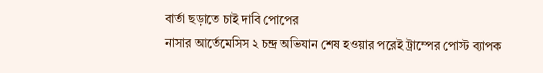বার্তা ছড়াতে চাই দাবি পোপের
নাসার আর্তেমেসিস ২ চন্দ্র অভিযান শেষ হওয়ার পরেই ট্রাম্পের পোস্ট ব্যাপক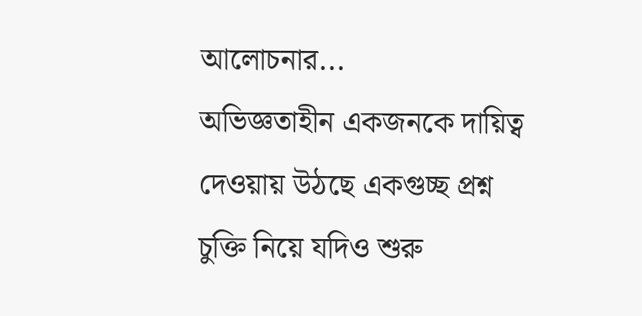আলোচনার...
অভিজ্ঞতাহীন একজনকে দায়িত্ব দেওয়ায় উঠছে একগুচ্ছ প্রশ্ন
চুক্তি নিয়ে যদিও শুরু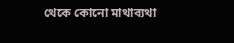থেকে কোনো মাথাব্যথা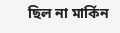ছিল না মার্কিন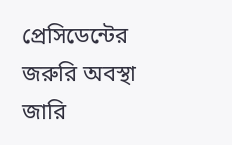প্রেসিডেন্টের
জরুরি অবস্থা জারি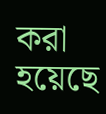করা হয়েছে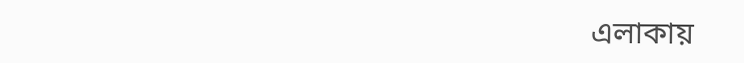এলাকায়